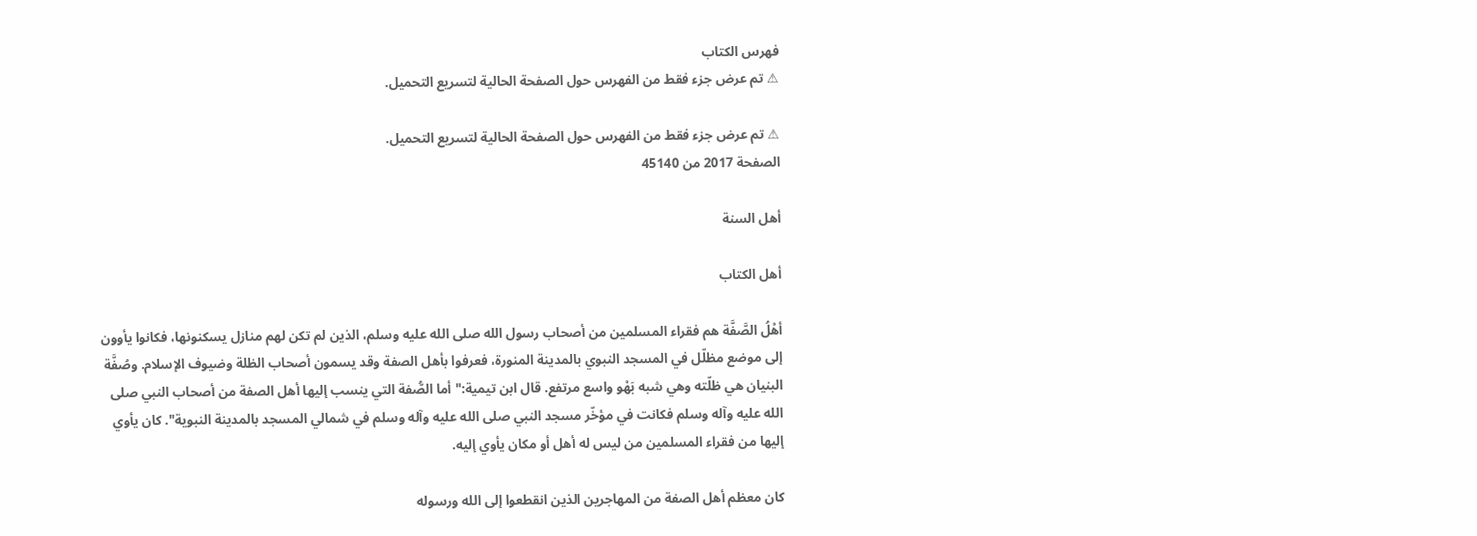فهرس الكتاب
⚠ تم عرض جزء فقط من الفهرس حول الصفحة الحالية لتسريع التحميل.

⚠ تم عرض جزء فقط من الفهرس حول الصفحة الحالية لتسريع التحميل.
الصفحة 2017 من 45140

أهل السنة

أهل الكتاب

أهْلُ الصَّفَّة هم فقراء المسلمين من أصحاب رسول الله صلى الله عليه وسلم، الذين لم تكن لهم منازل يسكنونها، فكانوا يأوون إلى موضع مظلّل في المسجد النبوي بالمدينة المنورة، فعرفوا بأهل الصفة وقد يسمون أصحاب الظلة وضيوف الإسلام. وصُفَّة البنيان هي ظلّته وهي شبه بَهْو واسع مرتفع. قال ابن تيمية:"أما الصُّفة التي ينسب إليها أهل الصفة من أصحاب النبي صلى الله عليه وآله وسلم فكانت في مؤخّر مسجد النبي صلى الله عليه وآله وسلم في شمالي المسجد بالمدينة النبوية". كان يأوي إليها من فقراء المسلمين من ليس له أهل أو مكان يأوي إليه.

كان معظم أهل الصفة من المهاجرين الذين انقطعوا إلى الله ورسوله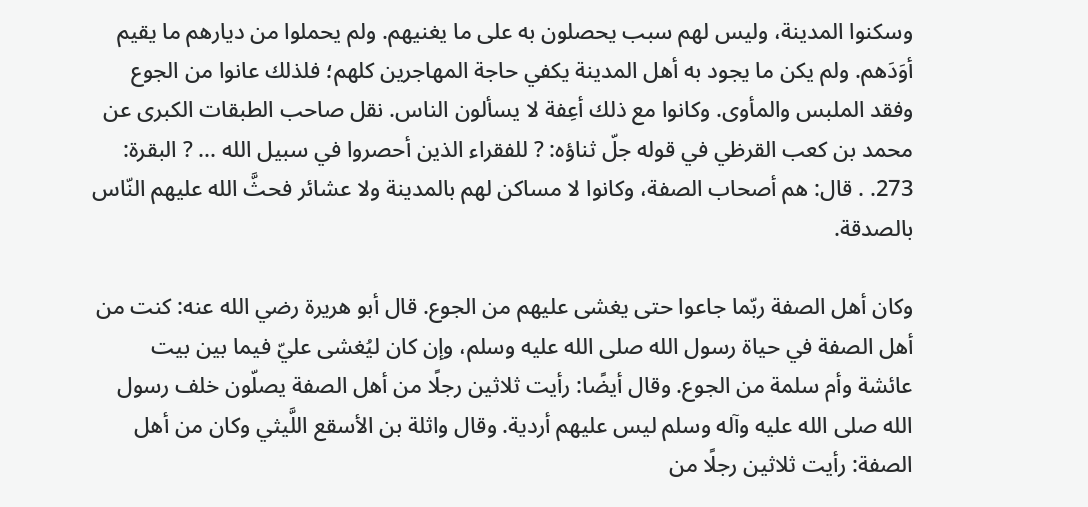وسكنوا المدينة، وليس لهم سبب يحصلون به على ما يغنيهم. ولم يحملوا من ديارهم ما يقيم أوَدَهم. ولم يكن ما يجود به أهل المدينة يكفي حاجة المهاجرين كلهم؛ فلذلك عانوا من الجوع وفقد الملبس والمأوى. وكانوا مع ذلك أعِفة لا يسألون الناس. نقل صاحب الطبقات الكبرى عن محمد بن كعب القرظي في قوله جلّ ثناؤه: ? للفقراء الذين أحصروا في سبيل الله ... ? البقرة: 273. . قال: هم أصحاب الصفة، وكانوا لا مساكن لهم بالمدينة ولا عشائر فحثَّ الله عليهم النّاس بالصدقة.

وكان أهل الصفة ربّما جاعوا حتى يغشى عليهم من الجوع. قال أبو هريرة رضي الله عنه: كنت من أهل الصفة في حياة رسول الله صلى الله عليه وسلم، وإن كان ليُغشى عليّ فيما بين بيت عائشة وأم سلمة من الجوع. وقال أيضًا: رأيت ثلاثين رجلًا من أهل الصفة يصلّون خلف رسول الله صلى الله عليه وآله وسلم ليس عليهم أردية. وقال واثلة بن الأسقع اللَّيثي وكان من أهل الصفة: رأيت ثلاثين رجلًا من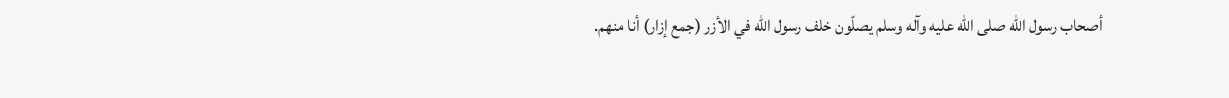أصحاب رسول الله صلى الله عليه وآله وسلم يصلّون خلف رسول الله في الأزر (جمع إزار) أنا منهم.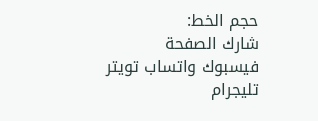حجم الخط:
شارك الصفحة
فيسبوك واتساب تويتر تليجرام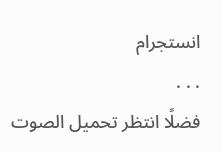انستجرام
. . .
فضلًا انتظر تحميل الصوت